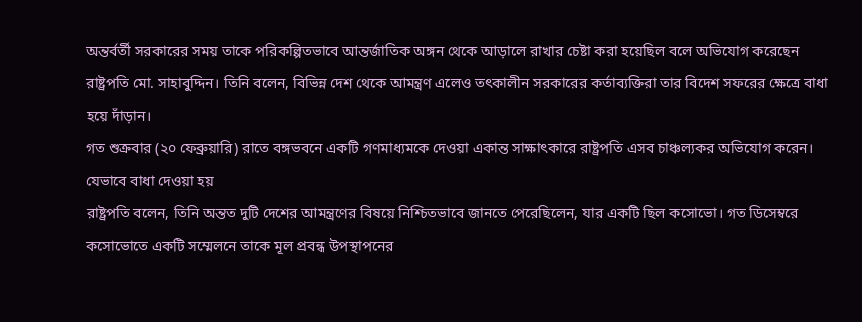অন্তর্বর্তী সরকারের সময় তাকে পরিকল্পিতভাবে আন্তর্জাতিক অঙ্গন থেকে আড়ালে রাখার চেষ্টা করা হয়েছিল বলে অভিযোগ করেছেন রাষ্ট্রপতি মো. সাহাবুদ্দিন। তিনি বলেন, বিভিন্ন দেশ থেকে আমন্ত্রণ এলেও তৎকালীন সরকারের কর্তাব্যক্তিরা তার বিদেশ সফরের ক্ষেত্রে বাধা হয়ে দাঁড়ান।
গত শুক্রবার (২০ ফেব্রুয়ারি) রাতে বঙ্গভবনে একটি গণমাধ্যমকে দেওয়া একান্ত সাক্ষাৎকারে রাষ্ট্রপতি এসব চাঞ্চল্যকর অভিযোগ করেন।
যেভাবে বাধা দেওয়া হয়
রাষ্ট্রপতি বলেন, তিনি অন্তত দুটি দেশের আমন্ত্রণের বিষয়ে নিশ্চিতভাবে জানতে পেরেছিলেন, যার একটি ছিল কসোভো। গত ডিসেম্বরে কসোভোতে একটি সম্মেলনে তাকে মূল প্রবন্ধ উপস্থাপনের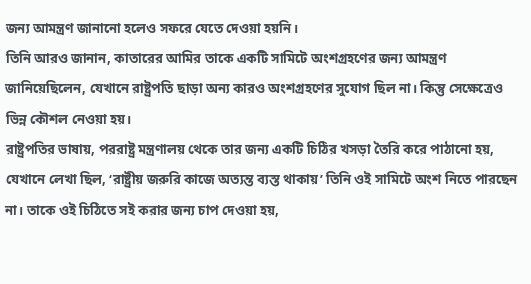জন্য আমন্ত্রণ জানানো হলেও সফরে যেতে দেওয়া হয়নি।
তিনি আরও জানান, কাতারের আমির তাকে একটি সামিটে অংশগ্রহণের জন্য আমন্ত্রণ জানিয়েছিলেন, যেখানে রাষ্ট্রপতি ছাড়া অন্য কারও অংশগ্রহণের সুযোগ ছিল না। কিন্তু সেক্ষেত্রেও ভিন্ন কৌশল নেওয়া হয়।
রাষ্ট্রপতির ভাষায়, পররাষ্ট্র মন্ত্রণালয় থেকে তার জন্য একটি চিঠির খসড়া তৈরি করে পাঠানো হয়, যেখানে লেখা ছিল, ‘রাষ্ট্রীয় জরুরি কাজে অত্যন্ত ব্যস্ত থাকায়’ তিনি ওই সামিটে অংশ নিতে পারছেন না। তাকে ওই চিঠিতে সই করার জন্য চাপ দেওয়া হয়,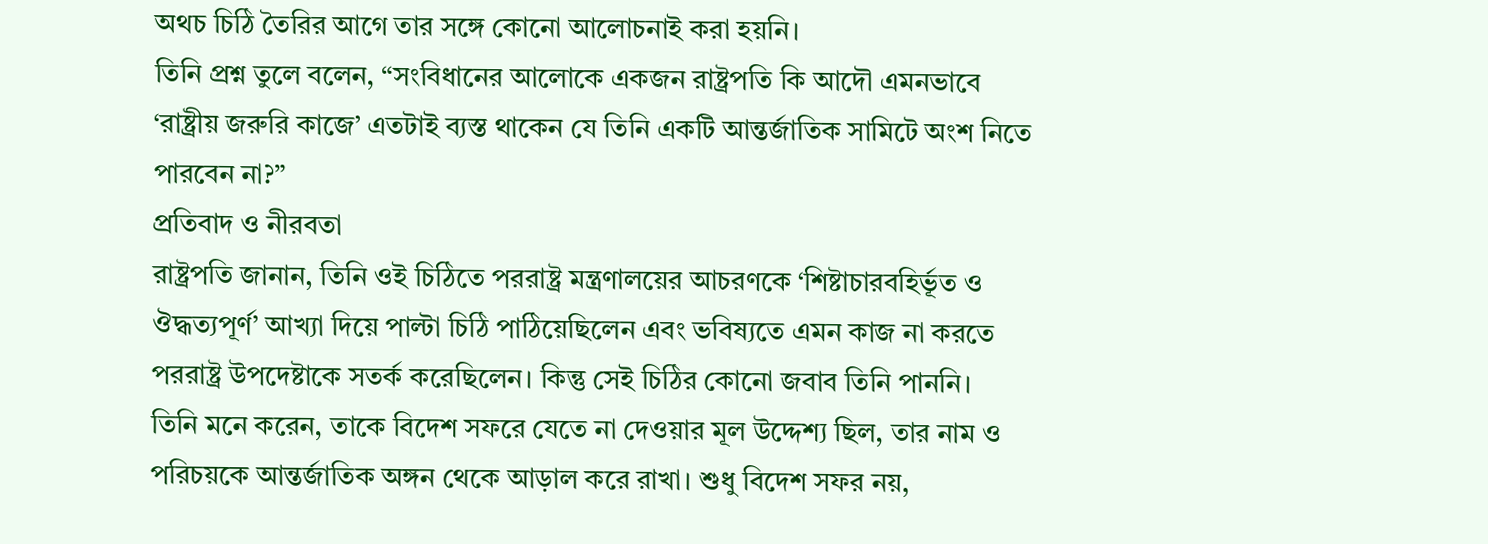অথচ চিঠি তৈরির আগে তার সঙ্গে কোনো আলোচনাই করা হয়নি।
তিনি প্রশ্ন তুলে বলেন, “সংবিধানের আলোকে একজন রাষ্ট্রপতি কি আদৌ এমনভাবে ‘রাষ্ট্রীয় জরুরি কাজে’ এতটাই ব্যস্ত থাকেন যে তিনি একটি আন্তর্জাতিক সামিটে অংশ নিতে পারবেন না?”
প্রতিবাদ ও নীরবতা
রাষ্ট্রপতি জানান, তিনি ওই চিঠিতে পররাষ্ট্র মন্ত্রণালয়ের আচরণকে ‘শিষ্টাচারবহির্ভূত ও ঔদ্ধত্যপূর্ণ’ আখ্যা দিয়ে পাল্টা চিঠি পাঠিয়েছিলেন এবং ভবিষ্যতে এমন কাজ না করতে পররাষ্ট্র উপদেষ্টাকে সতর্ক করেছিলেন। কিন্তু সেই চিঠির কোনো জবাব তিনি পাননি।
তিনি মনে করেন, তাকে বিদেশ সফরে যেতে না দেওয়ার মূল উদ্দেশ্য ছিল, তার নাম ও পরিচয়কে আন্তর্জাতিক অঙ্গন থেকে আড়াল করে রাখা। শুধু বিদেশ সফর নয়,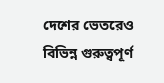দেশের ভেতরেও বিভিন্ন গুরুত্বপূর্ণ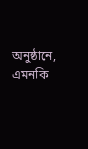অনুষ্ঠানে, এমনকি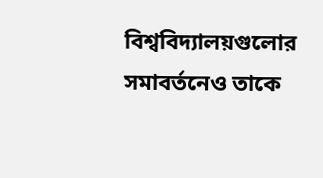বিশ্ববিদ্যালয়গুলোর সমাবর্তনেও তাকে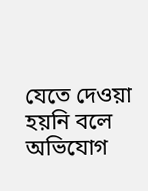যেতে দেওয়া হয়নি বলে অভিযোগ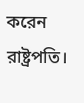করেন রাষ্ট্রপতি।